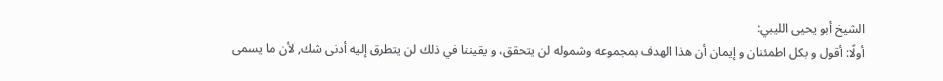الشيخ أبو يحيى الليبي:
أولًا: أقول و بكل اطمئنان و إيمان أن هذا الهدف بمجموعه وشموله لن يتحقق، و يقيننا في ذلك لن يتطرق إليه أدنى شك, لأن ما يسمى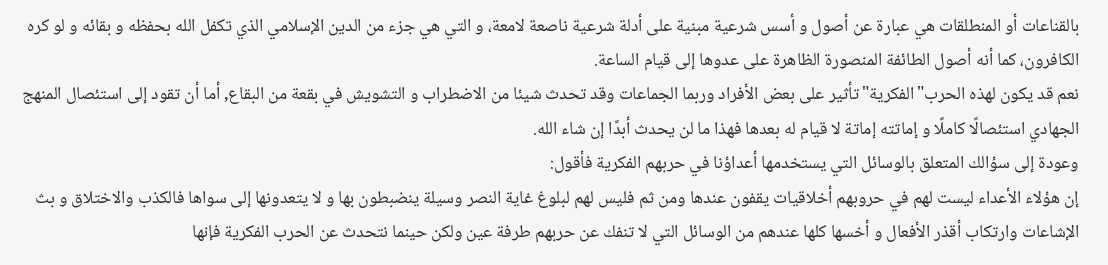بالقناعات أو المنطلقات هي عبارة عن أصول و أسس شرعية مبنية على أدلة شرعية ناصعة لامعة، و التي هي جزء من الدين الإسلامي الذي تكفل الله بحفظه و بقائه و لو كره الكافرون، كما أنه أصول الطائفة المنصورة الظاهرة على عدوها إلى قيام الساعة.
نعم قد يكون لهذه الحرب"الفكرية"تأثير على بعض الأفراد وربما الجماعات وقد تحدث شيئا من الاضطراب و التشويش في بقعة من البقاع, أما أن تقود إلى استئصال المنهج الجهادي استئصالًا كاملًا و إماتته إماتة لا قيام له بعدها فهذا ما لن يحدث أبدًا إن شاء الله.
وعودة إلى سؤالك المتعلق بالوسائل التي يستخدمها أعداؤنا في حربهم الفكرية فأقول:
إن هؤلاء الأعداء ليست لهم في حروبهم أخلاقيات يقفون عندها ومن ثم فليس لهم لبلوغ غاية النصر وسيلة ينضبطون بها و لا يتعدونها إلى سواها فالكذب والاختلاق و بث الإشاعات وارتكاب أقذر الأفعال و أخسها كلها عندهم من الوسائل التي لا تنفك عن حربهم طرفة عين ولكن حينما نتحدث عن الحرب الفكرية فإنها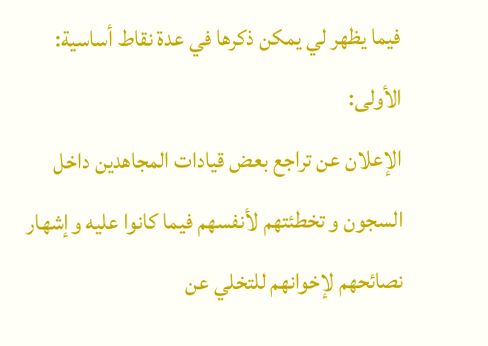فيما يظهر لي يمكن ذكرها في عدة نقاط أساسية:
الأولى:
الإعلان عن تراجع بعض قيادات المجاهدين داخل السجون و تخطئتهم لأنفسهم فيما كانوا عليه وإشهار نصائحهم لإخوانهم للتخلي عن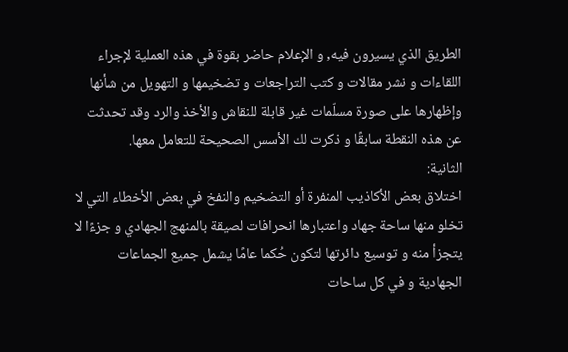الطريق الذي يسيرون فيه, و الإعلام حاضر بقوة في هذه العملية لإجراء اللقاءات و نشر مقالات و كتب التراجعات و تضخيمها و التهويل من شأنها وإظهارها على صورة مسلّمات غير قابلة للنقاش والأخذ والرد وقد تحدثت عن هذه النقطة سابقًا و ذكرت لك الأسس الصحيحة للتعامل معها.
الثانية:
اختلاق بعض الأكاذيب المنفرة أو التضخيم والنفخ في بعض الأخطاء التي لا تخلو منها ساحة جهاد واعتبارها انحرافات لصيقة بالمنهج الجهادي و جزءًا لا يتجزأ منه و توسيع دائرتها لتكون حُكما عامًا يشمل جميع الجماعات الجهادية و في كل ساحات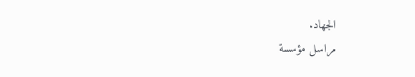الجهاد.
مراسل مؤسسة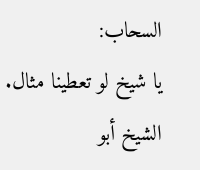السحاب:
يا شيخ لو تعطينا مثال.
الشيخ أبو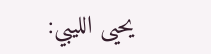يحيى الليبي: